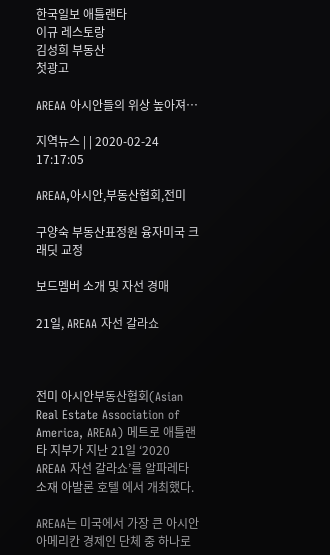한국일보 애틀랜타
이규 레스토랑
김성희 부동산
첫광고

AREAA 아시안들의 위상 높아져…

지역뉴스 | | 2020-02-24 17:17:05

AREAA,아시안,부동산협회,전미

구양숙 부동산표정원 융자미국 크래딧 교정

보드멤버 소개 및 자선 경매

21일, AREAA 자선 갈라쇼



전미 아시안부동산협회(Asian Real Estate Association of America, AREAA) 메트로 애틀랜타 지부가 지난 21일 ‘2020 AREAA 자선 갈라쇼’를 알파레타 소재 아발론 호텔 에서 개최했다.

AREAA는 미국에서 가장 큰 아시안 아메리칸 경제인 단체 중 하나로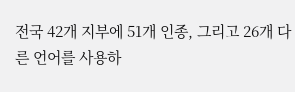전국 42개 지부에 51개 인종, 그리고 26개 다른 언어를 사용하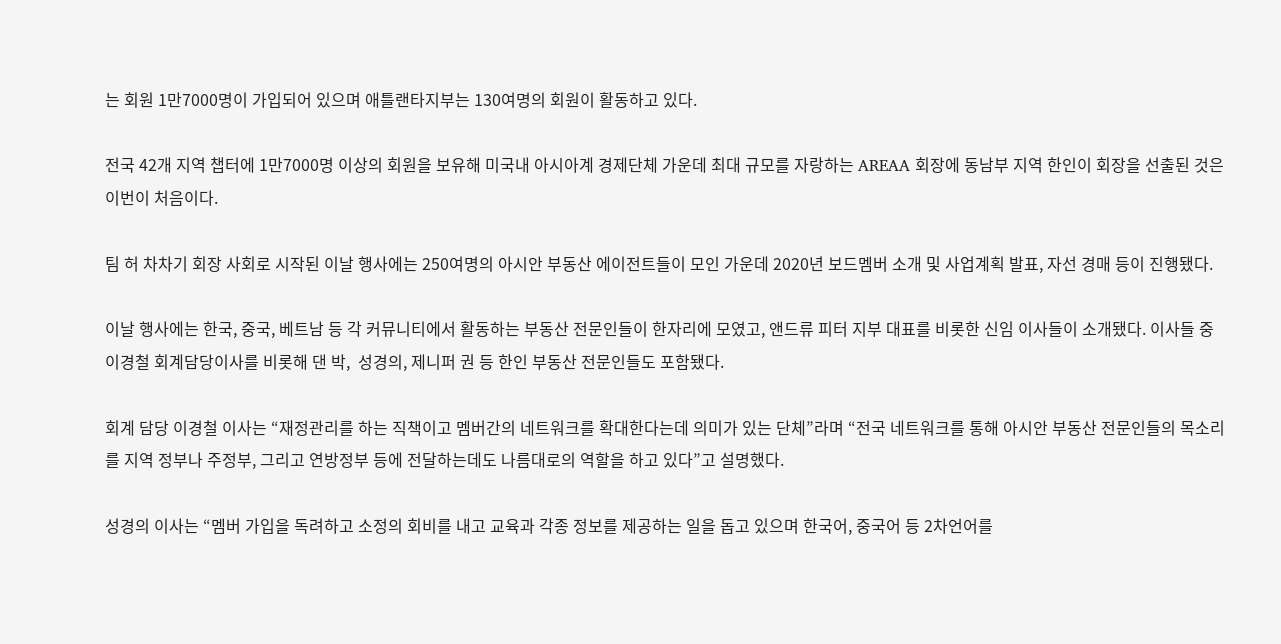는 회원 1만7000명이 가입되어 있으며 애틀랜타지부는 130여명의 회원이 활동하고 있다.

전국 42개 지역 챕터에 1만7000명 이상의 회원을 보유해 미국내 아시아계 경제단체 가운데 최대 규모를 자랑하는 AREAA 회장에 동남부 지역 한인이 회장을 선출된 것은 이번이 처음이다.

팀 허 차차기 회장 사회로 시작된 이날 행사에는 250여명의 아시안 부동산 에이전트들이 모인 가운데 2020년 보드멤버 소개 및 사업계획 발표, 자선 경매 등이 진행됐다.

이날 행사에는 한국, 중국, 베트남 등 각 커뮤니티에서 활동하는 부동산 전문인들이 한자리에 모였고, 앤드류 피터 지부 대표를 비롯한 신임 이사들이 소개됐다. 이사들 중 이경철 회계담당이사를 비롯해 댄 박,  성경의, 제니퍼 권 등 한인 부동산 전문인들도 포함됐다.

회계 담당 이경철 이사는 “재정관리를 하는 직책이고 멤버간의 네트워크를 확대한다는데 의미가 있는 단체”라며 “전국 네트워크를 통해 아시안 부동산 전문인들의 목소리를 지역 정부나 주정부, 그리고 연방정부 등에 전달하는데도 나름대로의 역할을 하고 있다”고 설명했다.

성경의 이사는 “멤버 가입을 독려하고 소정의 회비를 내고 교육과 각종 정보를 제공하는 일을 돕고 있으며 한국어, 중국어 등 2차언어를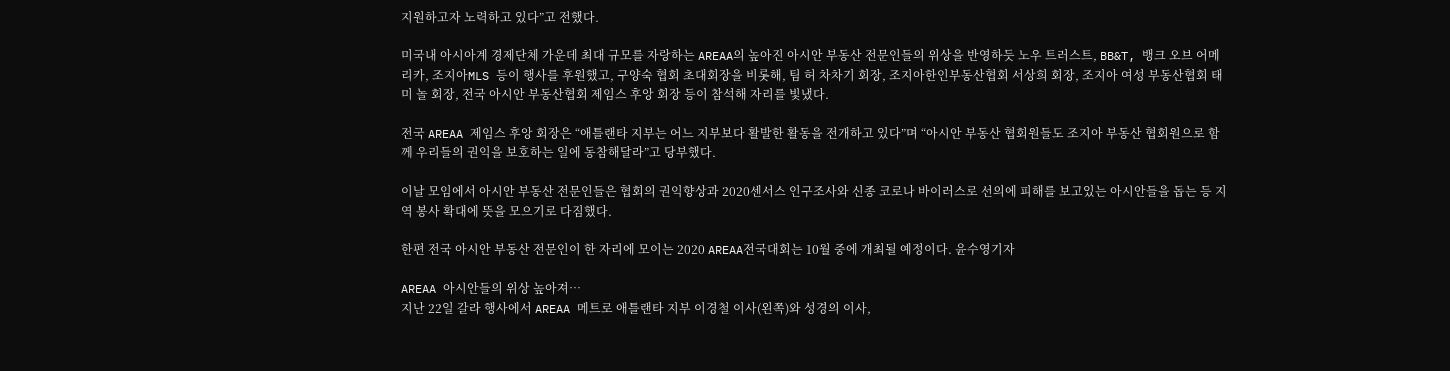지원하고자 노력하고 있다”고 전했다.

미국내 아시아계 경제단체 가운데 최대 규모를 자랑하는 AREAA의 높아진 아시안 부동산 전문인들의 위상을 반영하듯 노우 트러스트, BB&T, 뱅크 오브 어메리카, 조지아MLS 등이 행사를 후원했고, 구양숙 협회 초대회장을 비롯해, 팀 허 차차기 회장, 조지아한인부동산협회 서상희 회장, 조지아 여성 부동산협회 태미 놀 회장, 전국 아시안 부동산협회 제임스 후앙 회장 등이 참석해 자리를 빛냈다.

전국 AREAA 제임스 후앙 회장은 “애틀랜타 지부는 어느 지부보다 활발한 활동을 전개하고 있다”며 “아시안 부동산 협회원들도 조지아 부동산 협회원으로 함께 우리들의 권익을 보호하는 일에 동참해달라”고 당부했다.

이날 모임에서 아시안 부동산 전문인들은 협회의 권익향상과 2020센서스 인구조사와 신종 코로나 바이러스로 선의에 피해를 보고있는 아시안들을 돕는 등 지역 봉사 확대에 뜻을 모으기로 다짐했다.

한편 전국 아시안 부동산 전문인이 한 자리에 모이는 2020 AREAA전국대회는 10월 중에 개최될 예정이다. 윤수영기자

AREAA 아시안들의 위상 높아져…
지난 22일 갈라 행사에서 AREAA 메트로 애틀랜타 지부 이경철 이사(왼쪽)와 성경의 이사,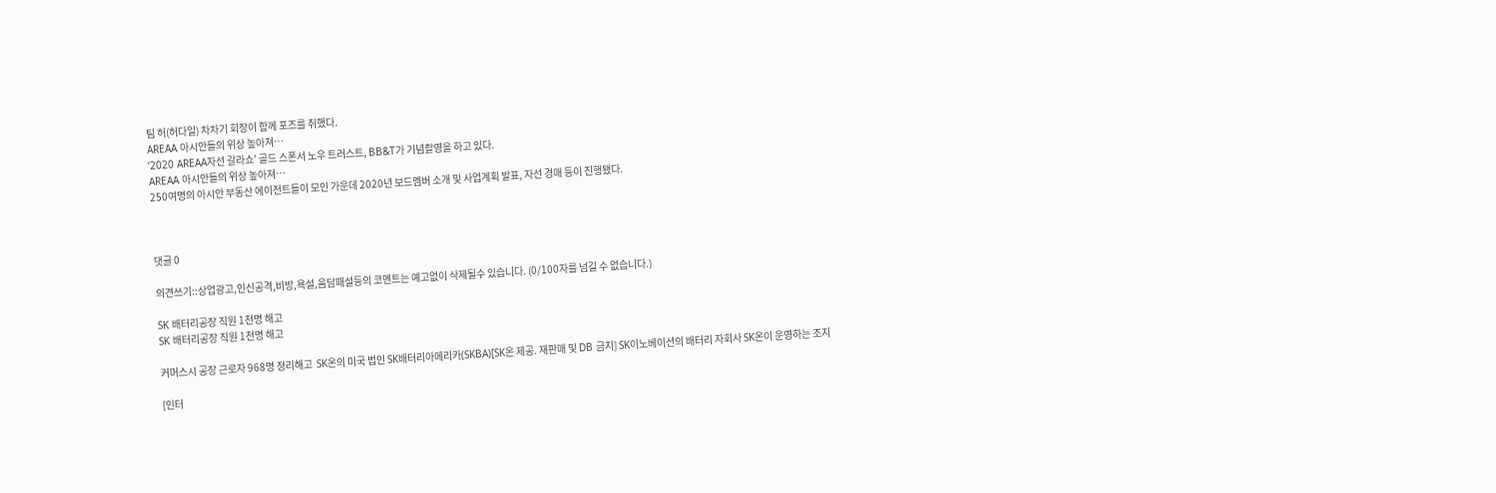팀 허(허다일) 차차기 회장이 함께 포즈를 취했다.
AREAA 아시안들의 위상 높아져…
‘2020 AREAA자선 갈라쇼’ 골드 스폰서 노우 트러스트, BB&T가 기념촬영을 하고 있다.
AREAA 아시안들의 위상 높아져…
250여명의 아시안 부동산 에이전트들이 모인 가운데 2020년 보드멤버 소개 및 사업계획 발표, 자선 경매 등이 진행됐다.



댓글 0

의견쓰기::상업광고,인신공격,비방,욕설,음담패설등의 코멘트는 예고없이 삭제될수 있습니다. (0/100자를 넘길 수 없습니다.)

SK 배터리공장 직원 1천명 해고
SK 배터리공장 직원 1천명 해고

커머스시 공장 근로자 968명 정리해고  SK온의 미국 법인 SK배터리아메리카(SKBA)[SK온 제공. 재판매 및 DB 금지] SK이노베이션의 배터리 자회사 SK온이 운영하는 조지

[인터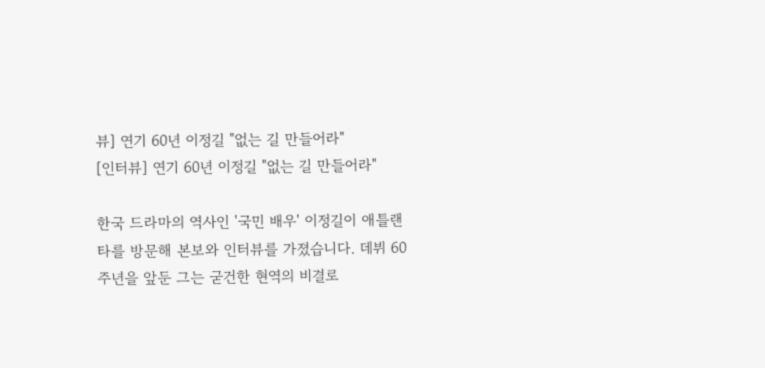뷰] 연기 60년 이정길 "없는 길 만들어라"
[인터뷰] 연기 60년 이정길 "없는 길 만들어라"

한국 드라마의 역사인 '국민 배우' 이정길이 애틀랜타를 방문해 본보와 인터뷰를 가졌습니다. 데뷔 60주년을 앞둔 그는 굳건한 현역의 비결로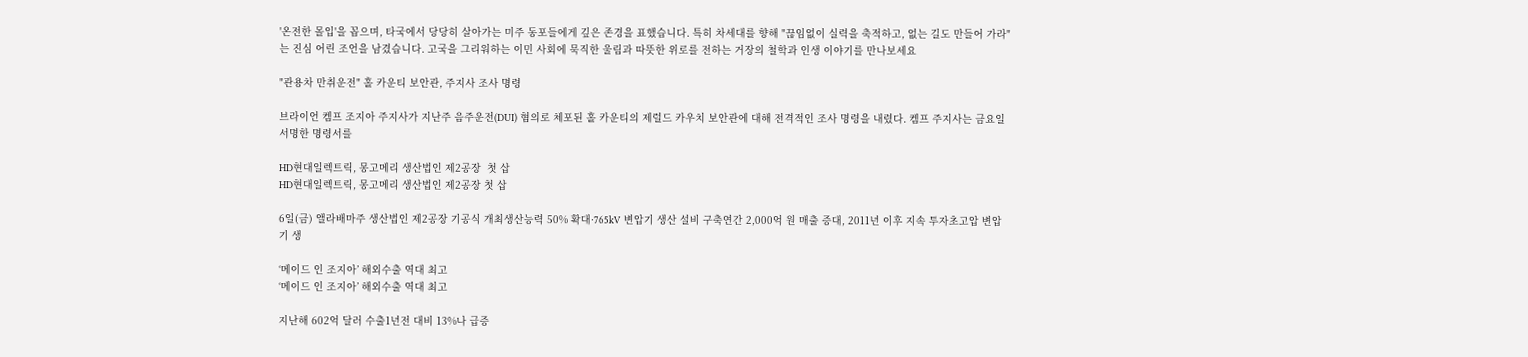'온전한 몰입'을 꼽으며, 타국에서 당당히 살아가는 미주 동포들에게 깊은 존경을 표했습니다. 특히 차세대를 향해 "끊임없이 실력을 축적하고, 없는 길도 만들어 가라"는 진심 어린 조언을 남겼습니다. 고국을 그리워하는 이민 사회에 묵직한 울림과 따뜻한 위로를 전하는 거장의 철학과 인생 이야기를 만나보세요

"관용차 만취운전" 홀 카운티 보안관, 주지사 조사 명령

브라이언 켐프 조지아 주지사가 지난주 음주운전(DUI) 혐의로 체포된 홀 카운티의 제럴드 카우치 보안관에 대해 전격적인 조사 명령을 내렸다. 켐프 주지사는 금요일 서명한 명령서를

HD현대일렉트릭, 몽고메리 생산법인 제2공장  첫 삽
HD현대일렉트릭, 몽고메리 생산법인 제2공장 첫 삽

6일(금) 앨라배마주 생산법인 제2공장 기공식 개최생산능력 50% 확대·765kV 변압기 생산 설비 구축연간 2,000억 원 매출 증대, 2011년 이후 지속 투자초고압 변압기 생

‘메이드 인 조지아’ 해외수출 역대 최고
‘메이드 인 조지아’ 해외수출 역대 최고

지난해 602억 달러 수출1년전 대비 13%나 급증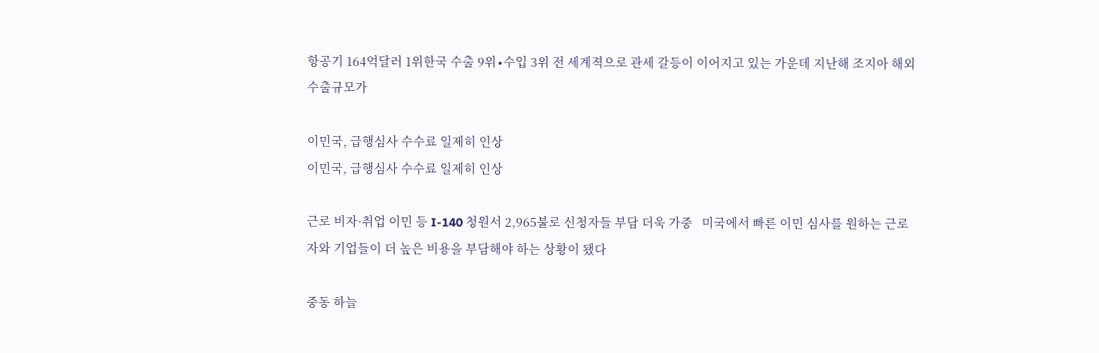항공기 164억달러 1위한국 수출 9위∙수입 3위 전 세계젹으로 관세 갈등이 이어지고 있는 가운데 지난해 조지아 해외 수출규모가

이민국, 급행심사 수수료 일제히 인상
이민국, 급행심사 수수료 일제히 인상

근로 비자·취업 이민 등 I-140 청원서 2,965불로 신청자들 부담 더욱 가중   미국에서 빠른 이민 심사를 원하는 근로자와 기업들이 더 높은 비용을 부담해야 하는 상황이 됐다

중동 하늘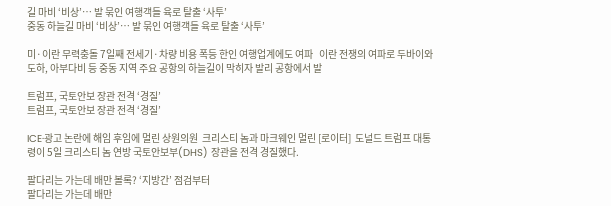길 마비 ‘비상’… 발 묶인 여행객들 육로 탈출 ‘사투’
중동 하늘길 마비 ‘비상’… 발 묶인 여행객들 육로 탈출 ‘사투’

미·이란 무력충돌 7일째 전세기·차량 비용 폭등 한인 여행업계에도 여파   이란 전쟁의 여파로 두바이와 도하, 아부다비 등 중동 지역 주요 공항의 하늘길이 막히자 발리 공항에서 발

트럼프, 국토안보 장관 전격 ‘경질’
트럼프, 국토안보 장관 전격 ‘경질’

ICE·광고 논란에 해임 후임에 멀린 상원의원  크리스티 놈과 마크웨인 멀린 [로이터]  도널드 트럼프 대통령이 5일 크리스티 놈 연방 국토안보부(DHS) 장관을 전격 경질했다.

팔다리는 가는데 배만 볼록? ‘지방간’ 점검부터
팔다리는 가는데 배만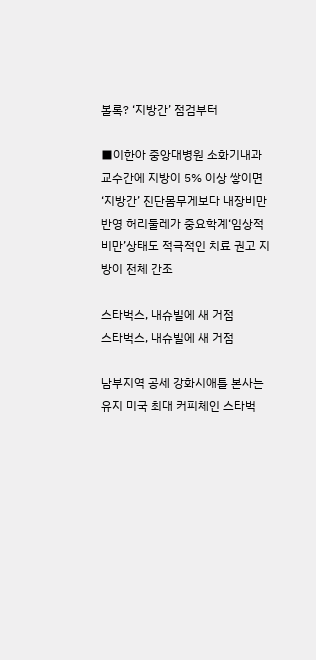볼록? ‘지방간’ 점검부터

■이한아 중앙대병원 소화기내과 교수간에 지방이 5% 이상 쌓이면 ‘지방간’ 진단몸무게보다 내장비만 반영 허리둘레가 중요학계‘임상적 비만’상태도 적극적인 치료 권고 지방이 전체 간조

스타벅스, 내슈빌에 새 거점
스타벅스, 내슈빌에 새 거점

남부지역 공세 강화시애틀 본사는 유지 미국 최대 커피체인 스타벅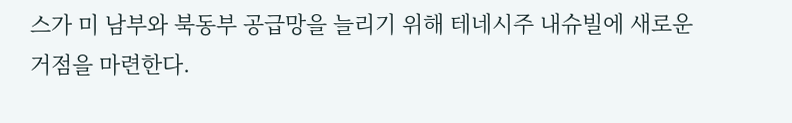스가 미 남부와 북동부 공급망을 늘리기 위해 테네시주 내슈빌에 새로운 거점을 마련한다.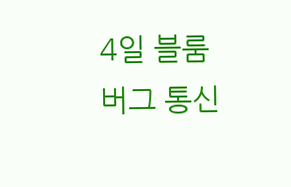4일 블룸버그 통신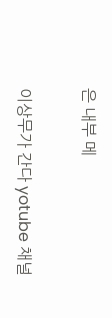은 내부 메

이상무가 간다 yotube 채널